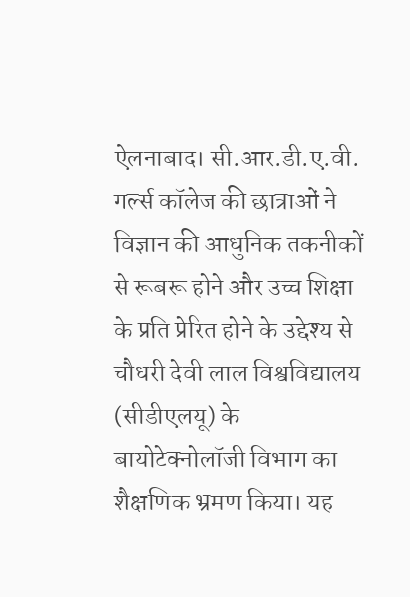ऐलनाबाद। सी.आर.डी.ए.वी. गर्ल्स कॉलेज की छात्राओं ने विज्ञान की आधुनिक तकनीकों से रूबरू होने और उच्च शिक्षा के प्रति प्रेरित होने के उद्देश्य से चौधरी देवी लाल विश्वविद्यालय (सीडीएलयू) के बायोटेक्नोलॉजी विभाग का शैक्षणिक भ्रमण किया। यह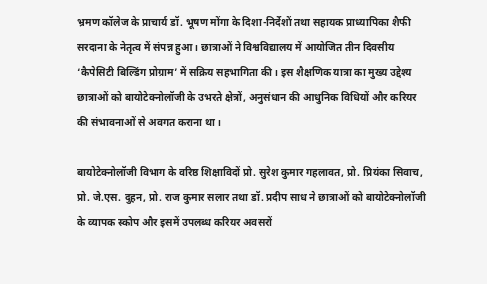भ्रमण कॉलेज के प्राचार्य डॉ. भूषण मोंगा के दिशा-निर्देशों तथा सहायक प्राध्यापिका शैफी सरदाना के नेतृत्व में संपन्न हुआ। छात्राओं ने विश्वविद्यालय में आयोजित तीन दिवसीय ‘कैपेसिटी बिल्डिंग प्रोग्राम’ में सक्रिय सहभागिता की। इस शैक्षणिक यात्रा का मुख्य उद्देश्य छात्राओं को बायोटेक्नोलॉजी के उभरते क्षेत्रों, अनुसंधान की आधुनिक विधियों और करियर की संभावनाओं से अवगत कराना था।

बायोटेक्नोलॉजी विभाग के वरिष्ठ शिक्षाविदों प्रो. सुरेश कुमार गहलावत, प्रो. प्रियंका सिवाच, प्रो. जे.एस. दुहन, प्रो. राज कुमार सलार तथा डॉ. प्रदीप साध ने छात्राओं को बायोटेक्नोलॉजी के व्यापक स्कोप और इसमें उपलब्ध करियर अवसरों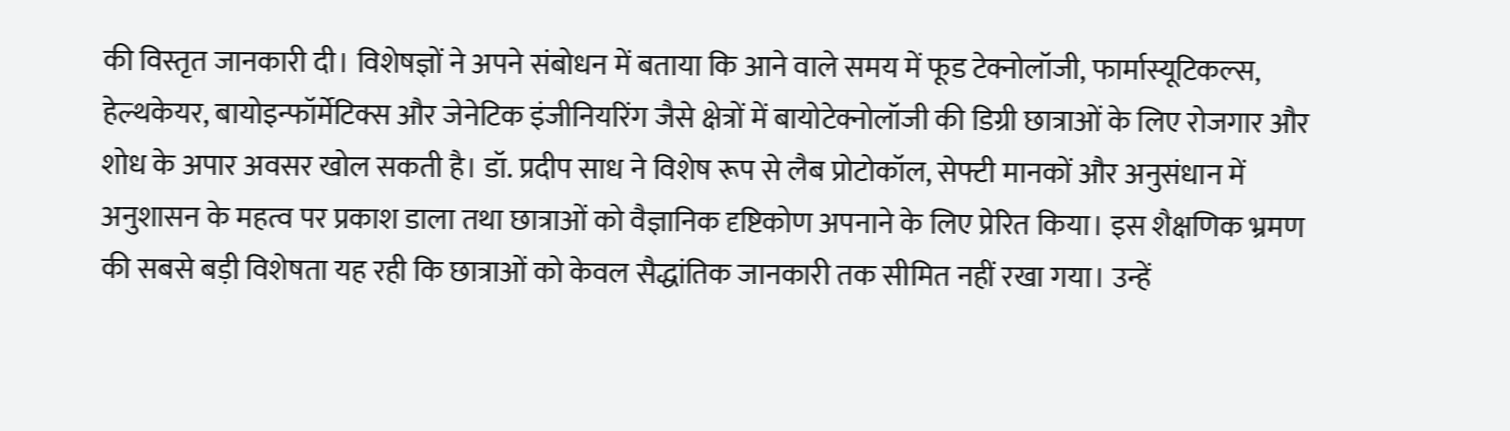की विस्तृत जानकारी दी। विशेषज्ञों ने अपने संबोधन में बताया कि आने वाले समय में फूड टेक्नोलॉजी, फार्मास्यूटिकल्स, हेल्थकेयर, बायोइन्फॉर्मेटिक्स और जेनेटिक इंजीनियरिंग जैसे क्षेत्रों में बायोटेक्नोलॉजी की डिग्री छात्राओं के लिए रोजगार और शोध के अपार अवसर खोल सकती है। डॉ. प्रदीप साध ने विशेष रूप से लैब प्रोटोकॉल, सेफ्टी मानकों और अनुसंधान में अनुशासन के महत्व पर प्रकाश डाला तथा छात्राओं को वैज्ञानिक दृष्टिकोण अपनाने के लिए प्रेरित किया। इस शैक्षणिक भ्रमण की सबसे बड़ी विशेषता यह रही कि छात्राओं को केवल सैद्धांतिक जानकारी तक सीमित नहीं रखा गया। उन्हें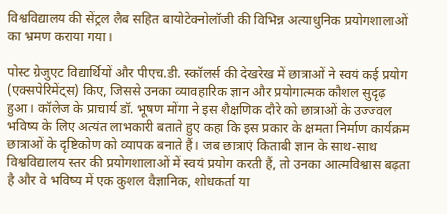विश्वविद्यालय की सेंट्रल लैब सहित बायोटेक्नोलॉजी की विभिन्न अत्याधुनिक प्रयोगशालाओं का भ्रमण कराया गया।

पोस्ट ग्रेजुएट विद्यार्थियों और पीएच.डी. स्कॉलर्स की देखरेख में छात्राओं ने स्वयं कई प्रयोग (एक्सपेरिमेंट्स) किए, जिससे उनका व्यावहारिक ज्ञान और प्रयोगात्मक कौशल सुदृढ़ हुआ। कॉलेज के प्राचार्य डॉ. भूषण मोंगा ने इस शैक्षणिक दौरे को छात्राओं के उज्ज्वल भविष्य के लिए अत्यंत लाभकारी बताते हुए कहा कि इस प्रकार के क्षमता निर्माण कार्यक्रम छात्राओं के दृष्टिकोण को व्यापक बनाते हैं। जब छात्राएं किताबी ज्ञान के साथ-साथ विश्वविद्यालय स्तर की प्रयोगशालाओं में स्वयं प्रयोग करती हैं, तो उनका आत्मविश्वास बढ़ता है और वे भविष्य में एक कुशल वैज्ञानिक, शोधकर्ता या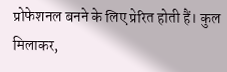प्रोफेशनल बनने के लिए प्रेरित होती हैं। कुल मिलाकर,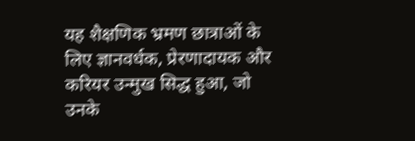यह शैक्षणिक भ्रमण छात्राओं के लिए ज्ञानवर्धक, प्रेरणादायक और करियर उन्मुख सिद्ध हुआ, जो उनके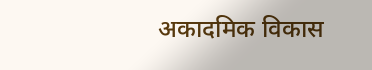अकादमिक विकास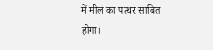में मील का पत्थर साबित होगा।